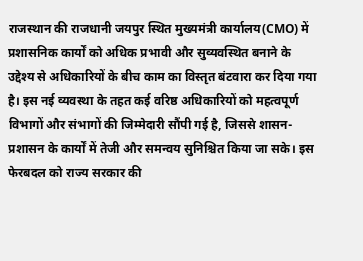राजस्थान की राजधानी जयपुर स्थित मुख्यमंत्री कार्यालय(CMO) में प्रशासनिक कार्यों को अधिक प्रभावी और सुव्यवस्थित बनाने के उद्देश्य से अधिकारियों के बीच काम का विस्तृत बंटवारा कर दिया गया है। इस नई व्यवस्था के तहत कई वरिष्ठ अधिकारियों को महत्वपूर्ण विभागों और संभागों की जिम्मेदारी सौंपी गई है, जिससे शासन-प्रशासन के कार्यों में तेजी और समन्वय सुनिश्चित किया जा सके। इस फेरबदल को राज्य सरकार की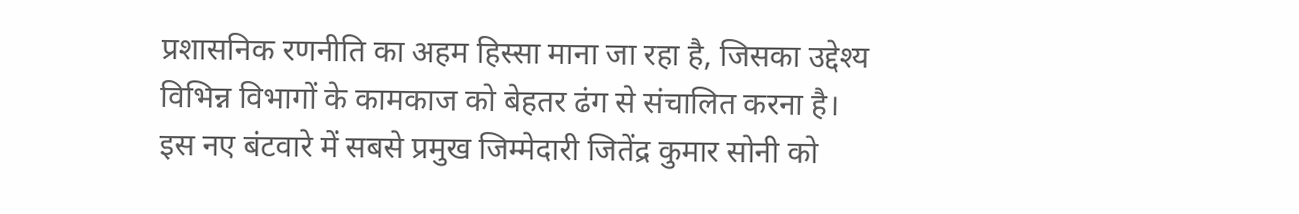प्रशासनिक रणनीति का अहम हिस्सा माना जा रहा है, जिसका उद्देश्य विभिन्न विभागों के कामकाज को बेहतर ढंग से संचालित करना है।
इस नए बंटवारे में सबसे प्रमुख जिम्मेदारी जितेंद्र कुमार सोनी को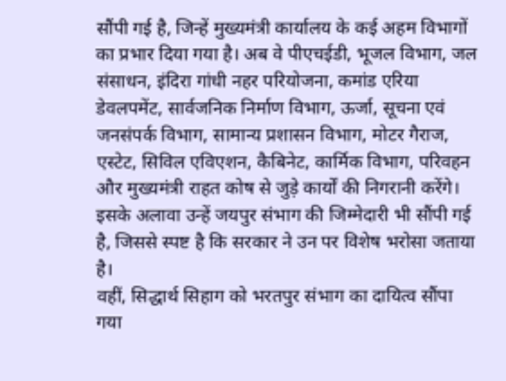सौंपी गई है, जिन्हें मुख्यमंत्री कार्यालय के कई अहम विभागों का प्रभार दिया गया है। अब वे पीएचईडी, भूजल विभाग, जल संसाधन, इंदिरा गांधी नहर परियोजना, कमांड एरिया डेवलपमेंट, सार्वजनिक निर्माण विभाग, ऊर्जा, सूचना एवं जनसंपर्क विभाग, सामान्य प्रशासन विभाग, मोटर गैराज, एस्टेट, सिविल एविएशन, कैबिनेट, कार्मिक विभाग, परिवहन और मुख्यमंत्री राहत कोष से जुड़े कार्यों की निगरानी करेंगे। इसके अलावा उन्हें जयपुर संभाग की जिम्मेदारी भी सौंपी गई है, जिससे स्पष्ट है कि सरकार ने उन पर विशेष भरोसा जताया है।
वहीं, सिद्धार्थ सिहाग को भरतपुर संभाग का दायित्व सौंपा गया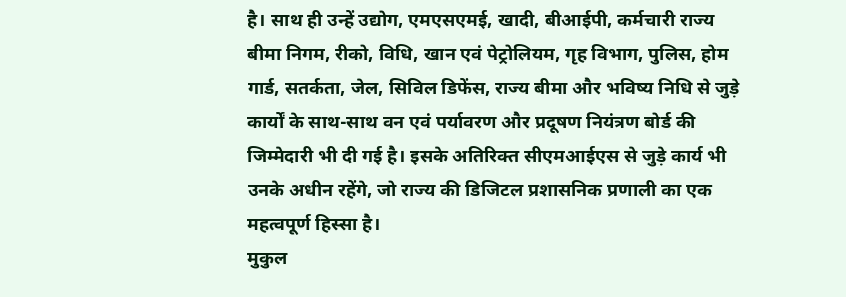है। साथ ही उन्हें उद्योग, एमएसएमई, खादी, बीआईपी, कर्मचारी राज्य बीमा निगम, रीको, विधि, खान एवं पेट्रोलियम, गृह विभाग, पुलिस, होम गार्ड, सतर्कता, जेल, सिविल डिफेंस, राज्य बीमा और भविष्य निधि से जुड़े कार्यों के साथ-साथ वन एवं पर्यावरण और प्रदूषण नियंत्रण बोर्ड की जिम्मेदारी भी दी गई है। इसके अतिरिक्त सीएमआईएस से जुड़े कार्य भी उनके अधीन रहेंगे, जो राज्य की डिजिटल प्रशासनिक प्रणाली का एक महत्वपूर्ण हिस्सा है।
मुकुल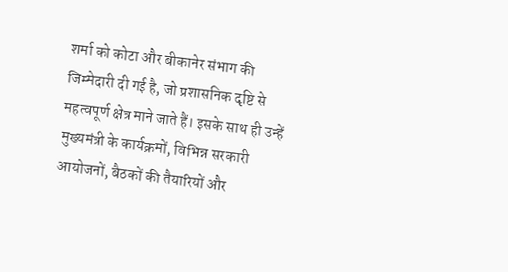शर्मा को कोटा और बीकानेर संभाग की जिम्मेदारी दी गई है, जो प्रशासनिक दृष्टि से महत्वपूर्ण क्षेत्र माने जाते हैं। इसके साथ ही उन्हें मुख्यमंत्री के कार्यक्रमों, विभिन्न सरकारी आयोजनों, बैठकों की तैयारियों और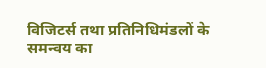विजिटर्स तथा प्रतिनिधिमंडलों के समन्वय का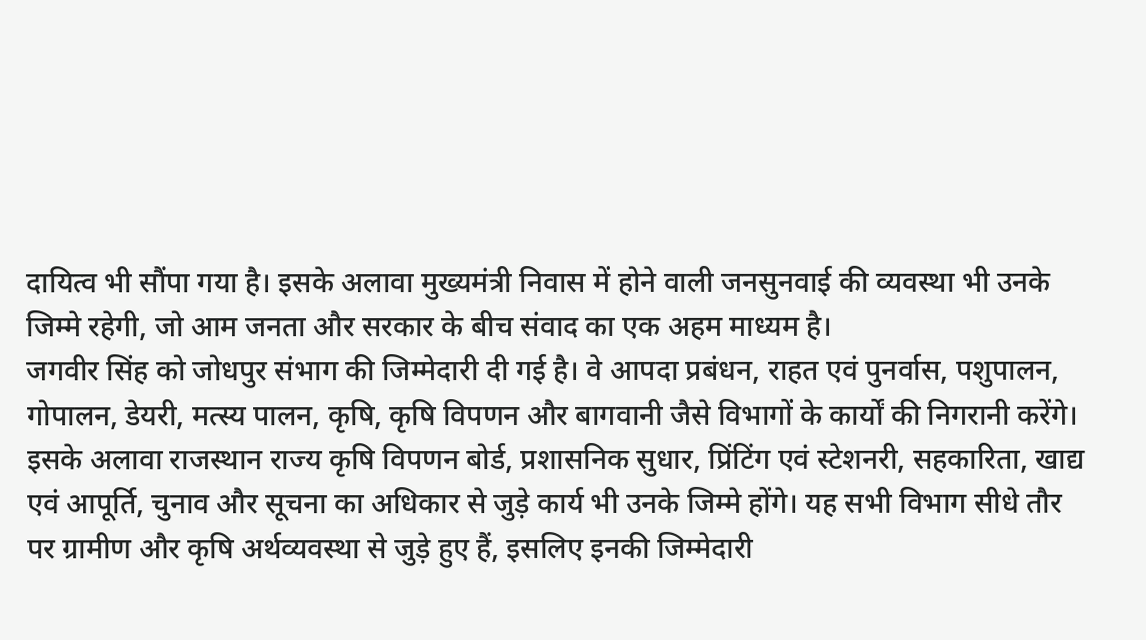दायित्व भी सौंपा गया है। इसके अलावा मुख्यमंत्री निवास में होने वाली जनसुनवाई की व्यवस्था भी उनके जिम्मे रहेगी, जो आम जनता और सरकार के बीच संवाद का एक अहम माध्यम है।
जगवीर सिंह को जोधपुर संभाग की जिम्मेदारी दी गई है। वे आपदा प्रबंधन, राहत एवं पुनर्वास, पशुपालन, गोपालन, डेयरी, मत्स्य पालन, कृषि, कृषि विपणन और बागवानी जैसे विभागों के कार्यों की निगरानी करेंगे। इसके अलावा राजस्थान राज्य कृषि विपणन बोर्ड, प्रशासनिक सुधार, प्रिंटिंग एवं स्टेशनरी, सहकारिता, खाद्य एवं आपूर्ति, चुनाव और सूचना का अधिकार से जुड़े कार्य भी उनके जिम्मे होंगे। यह सभी विभाग सीधे तौर पर ग्रामीण और कृषि अर्थव्यवस्था से जुड़े हुए हैं, इसलिए इनकी जिम्मेदारी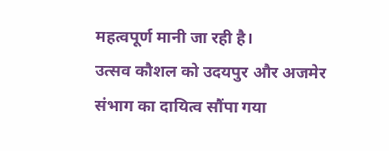महत्वपूर्ण मानी जा रही है।
उत्सव कौशल को उदयपुर और अजमेर संभाग का दायित्व सौंपा गया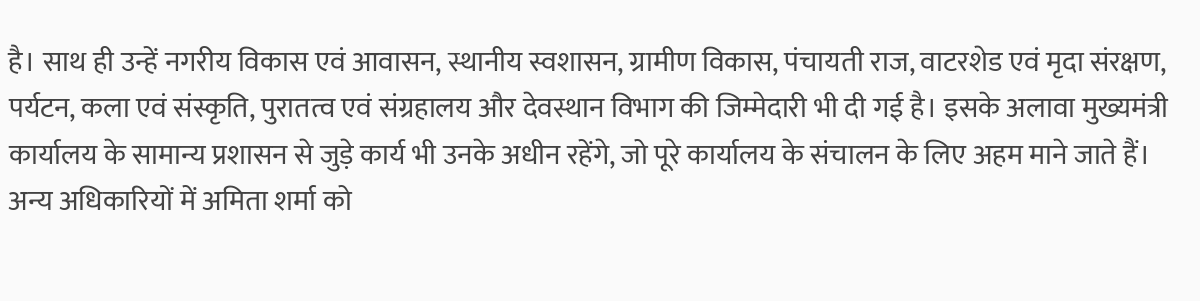है। साथ ही उन्हें नगरीय विकास एवं आवासन, स्थानीय स्वशासन, ग्रामीण विकास, पंचायती राज, वाटरशेड एवं मृदा संरक्षण, पर्यटन, कला एवं संस्कृति, पुरातत्व एवं संग्रहालय और देवस्थान विभाग की जिम्मेदारी भी दी गई है। इसके अलावा मुख्यमंत्री कार्यालय के सामान्य प्रशासन से जुड़े कार्य भी उनके अधीन रहेंगे, जो पूरे कार्यालय के संचालन के लिए अहम माने जाते हैं।
अन्य अधिकारियों में अमिता शर्मा को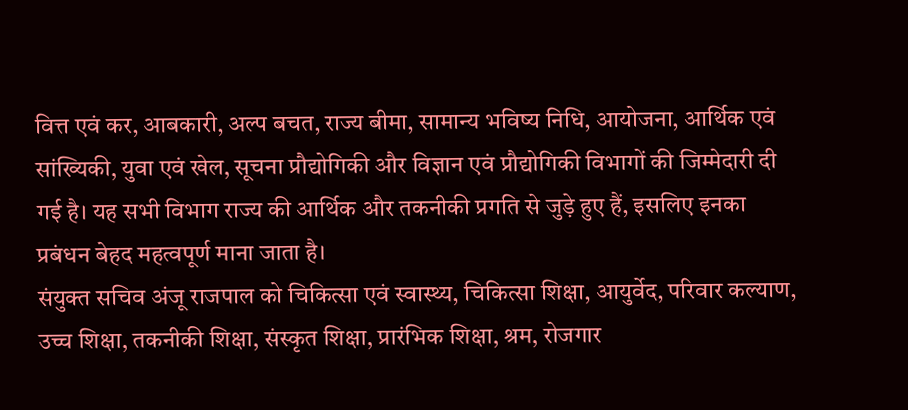वित्त एवं कर, आबकारी, अल्प बचत, राज्य बीमा, सामान्य भविष्य निधि, आयोजना, आर्थिक एवं सांख्यिकी, युवा एवं खेल, सूचना प्रौद्योगिकी और विज्ञान एवं प्रौद्योगिकी विभागों की जिम्मेदारी दी गई है। यह सभी विभाग राज्य की आर्थिक और तकनीकी प्रगति से जुड़े हुए हैं, इसलिए इनका प्रबंधन बेहद महत्वपूर्ण माना जाता है।
संयुक्त सचिव अंजू राजपाल को चिकित्सा एवं स्वास्थ्य, चिकित्सा शिक्षा, आयुर्वेद, परिवार कल्याण, उच्च शिक्षा, तकनीकी शिक्षा, संस्कृत शिक्षा, प्रारंभिक शिक्षा, श्रम, रोजगार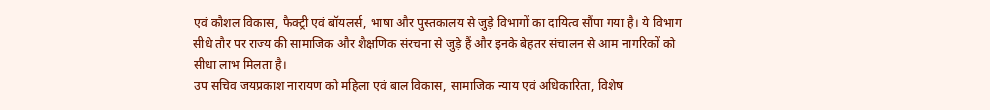एवं कौशल विकास, फैक्ट्री एवं बॉयलर्स, भाषा और पुस्तकालय से जुड़े विभागों का दायित्व सौंपा गया है। ये विभाग सीधे तौर पर राज्य की सामाजिक और शैक्षणिक संरचना से जुड़े हैं और इनके बेहतर संचालन से आम नागरिकों को सीधा लाभ मिलता है।
उप सचिव जयप्रकाश नारायण को महिला एवं बाल विकास, सामाजिक न्याय एवं अधिकारिता, विशेष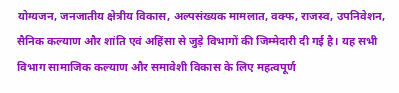योग्यजन, जनजातीय क्षेत्रीय विकास, अल्पसंख्यक मामलात, वक्फ, राजस्व, उपनिवेशन, सैनिक कल्याण और शांति एवं अहिंसा से जुड़े विभागों की जिम्मेदारी दी गई है। यह सभी विभाग सामाजिक कल्याण और समावेशी विकास के लिए महत्वपूर्ण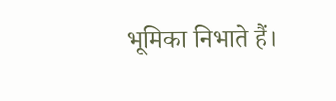भूमिका निभाते हैं।